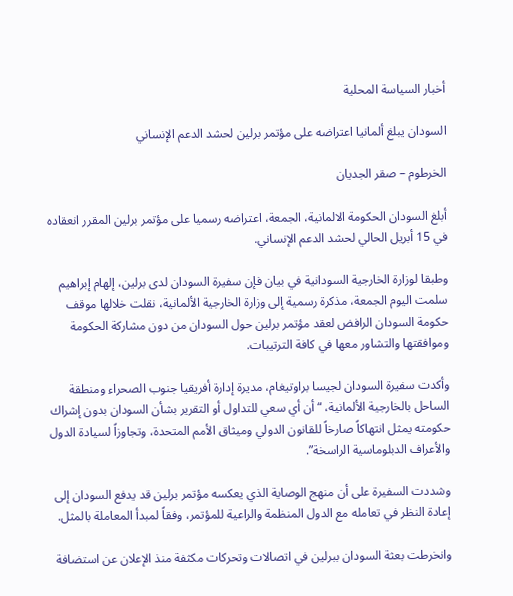أخبار السياسة المحلية

السودان يبلغ ألمانيا اعتراضه على مؤتمر برلين لحشد الدعم الإنساني

الخرطوم – صقر الجديان

أبلغ السودان الحكومة الالمانية، الجمعة، اعتراضه رسميا على مؤتمر برلين المقرر انعقاده في 15 أبريل الحالي لحشد الدعم الإنساني.

وطبقا لوزارة الخارجية السودانية في بيان فإن سفيرة السودان لدى برلين، إلهام إبراهيم سلمت اليوم الجمعة، مذكرة رسمية إلى وزارة الخارجية الألمانية، نقلت خلالها موقف حكومة السودان الرافض لعقد مؤتمر برلين حول السودان من دون مشاركة الحكومة وموافقتها والتشاور معها في كافة الترتيبات.

وأكدت سفيرة السودان لجيسا براوتيغام، مديرة إدارة أفريقيا جنوب الصحراء ومنطقة الساحل بالخارجية الألمانية، “أن أي سعي للتداول أو التقرير بشأن السودان بدون إشراك حكومته يمثل انتهاكاً صارخاً للقانون الدولي وميثاق الأمم المتحدة، وتجاوزاً لسيادة الدول والأعراف الدبلوماسية الراسخة”.

وشددت السفيرة على أن منهج الوصاية الذي يعكسه مؤتمر برلين قد يدفع السودان إلى إعادة النظر في تعامله مع الدول المنظمة والراعية للمؤتمر، وفقاً لمبدأ المعاملة بالمثل.

وانخرطت بعثة السودان ببرلين في اتصالات وتحركات مكثفة منذ الإعلان عن استضافة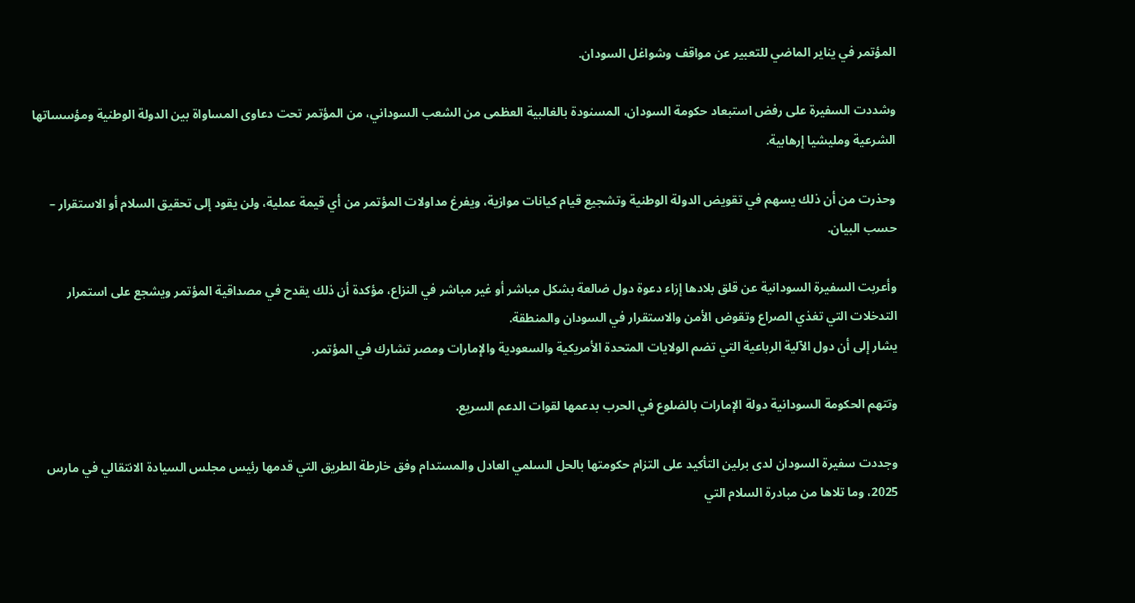المؤتمر في يناير الماضي للتعبير عن مواقف وشواغل السودان.

وشددت السفيرة على رفض استبعاد حكومة السودان، المسنودة بالغالبية العظمى من الشعب السوداني، من المؤتمر تحت دعاوى المساواة بين الدولة الوطنية ومؤسساتها الشرعية ومليشيا إرهابية.

وحذرت من أن ذلك يسهم في تقويض الدولة الوطنية وتشجيع قيام كيانات موازية، ويفرغ مداولات المؤتمر من أي قيمة عملية، ولن يقود إلى تحقيق السلام أو الاستقرار – حسب البيان.

وأعربت السفيرة السودانية عن قلق بلادها إزاء دعوة دول ضالعة بشكل مباشر أو غير مباشر في النزاع، مؤكدة أن ذلك يقدح في مصداقية المؤتمر ويشجع على استمرار التدخلات التي تغذي الصراع وتقوض الأمن والاستقرار في السودان والمنطقة.
يشار إلى أن دول الآلية الرباعية التي تضم الولايات المتحدة الأمريكية والسعودية والإمارات ومصر تشارك في المؤتمر.

وتتهم الحكومة السودانية دولة الإمارات بالضلوع في الحرب بدعمها لقوات الدعم السريع.

وجددت سفيرة السودان لدى برلين التأكيد على التزام حكومتها بالحل السلمي العادل والمستدام وفق خارطة الطريق التي قدمها رئيس مجلس السيادة الانتقالي في مارس 2025، وما تلاها من مبادرة السلام التي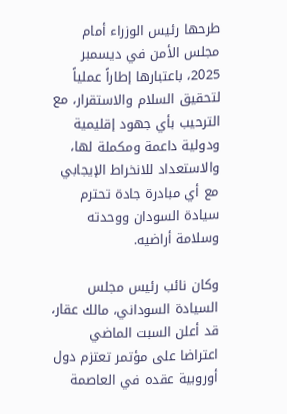طرحها رئيس الوزراء أمام مجلس الأمن في ديسمبر 2025، باعتبارها إطاراً عملياً لتحقيق السلام والاستقرار، مع الترحيب بأي جهود إقليمية ودولية داعمة ومكملة لها، والاستعداد للانخراط الإيجابي مع أي مبادرة جادة تحترم سيادة السودان ووحدته وسلامة أراضيه.

وكان نائب رئيس مجلس السيادة السوداني، مالك عقار، قد أعلن السبت الماضي اعتراضا على مؤتمر تعتزم دول أوروبية عقده في العاصمة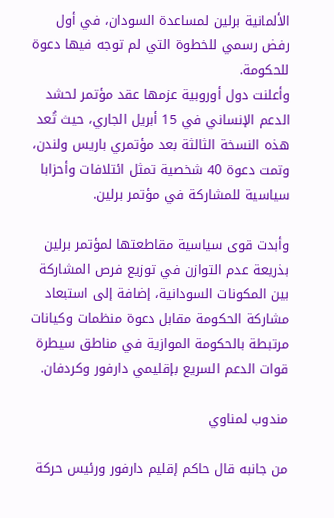الألمانية برلين لمساعدة السودان، في أول رفض رسمي للخطوة التي لم توجه فيها دعوة للحكومة.
وأعلنت دول أوروبية عزمها عقد مؤتمر لحشد الدعم الإنساني في 15 أبريل الجاري، حيث تُعد هذه النسخة الثالثة بعد مؤتمري باريس ولندن، وتمت دعوة 40 شخصية تمثل ائتلافات وأحزابا سياسية للمشاركة في مؤتمر برلين.

وأبدت قوى سياسية مقاطعتها لمؤتمر برلين بذريعة عدم التوازن في توزيع فرص المشاركة بين المكونات السودانية، إضافة إلى استبعاد مشاركة الحكومة مقابل دعوة منظمات وكيانات مرتبطة بالحكومة الموازية في مناطق سيطرة قوات الدعم السريع بإقليمي دارفور وكردفان.

مندوب لمناوي

من جانبه قال حاكم إقليم دارفور ورئيس حركة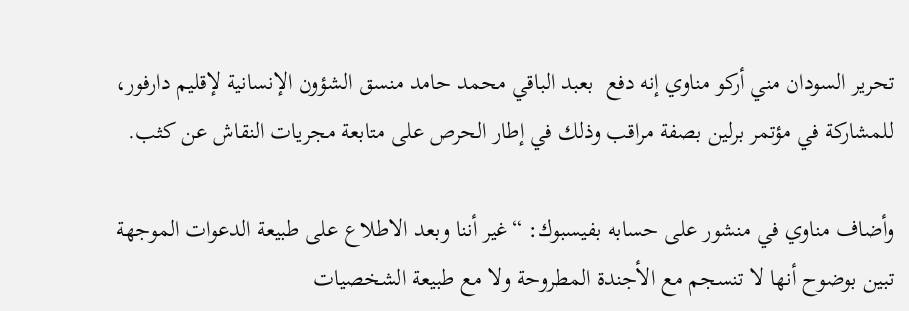تحرير السودان مني أركو مناوي إنه دفع  بعبد الباقي محمد حامد منسق الشؤون الإنسانية لإقليم دارفور، للمشاركة في مؤتمر برلين بصفة مراقب وذلك في إطار الحرص على متابعة مجريات النقاش عن كثب.

وأضاف مناوي في منشور على حسابه بفيسبوك: “غير أننا وبعد الاطلاع على طبيعة الدعوات الموجهة تبين بوضوح أنها لا تنسجم مع الأجندة المطروحة ولا مع طبيعة الشخصيات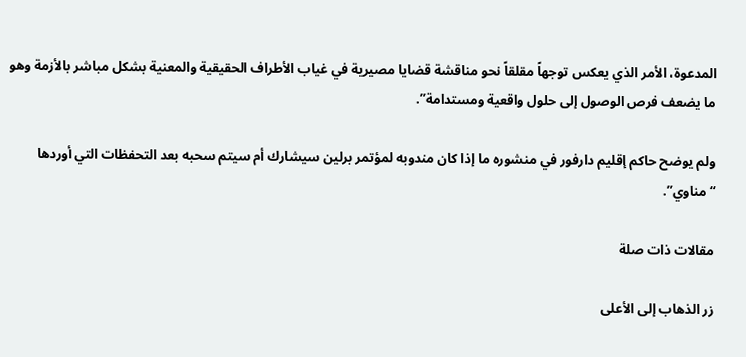المدعوة، الأمر الذي يعكس توجهاً مقلقاً نحو مناقشة قضايا مصيرية في غياب الأطراف الحقيقية والمعنية بشكل مباشر بالأزمة وهو ما يضعف فرص الوصول إلى حلول واقعية ومستدامة”.

ولم يوضح حاكم إقليم دارفور في منشوره ما إذا كان مندوبه لمؤتمر برلين سيشارك أم سيتم سحبه بعد التحفظات التي أوردها “مناوي”.

مقالات ذات صلة

زر الذهاب إلى الأعلى